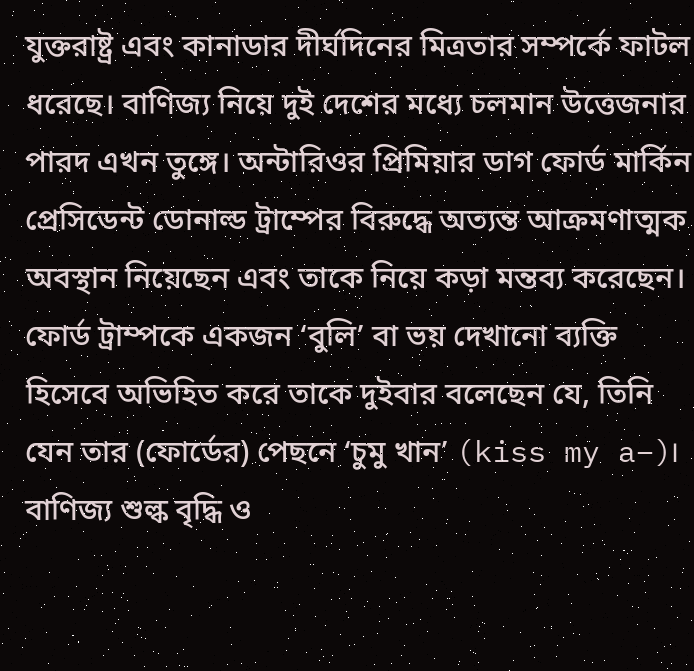যুক্তরাষ্ট্র এবং কানাডার দীর্ঘদিনের মিত্রতার সম্পর্কে ফাটল ধরেছে। বাণিজ্য নিয়ে দুই দেশের মধ্যে চলমান উত্তেজনার পারদ এখন তুঙ্গে। অন্টারিওর প্রিমিয়ার ডাগ ফোর্ড মার্কিন প্রেসিডেন্ট ডোনাল্ড ট্রাম্পের বিরুদ্ধে অত্যন্ত আক্রমণাত্মক অবস্থান নিয়েছেন এবং তাকে নিয়ে কড়া মন্তব্য করেছেন। ফোর্ড ট্রাম্পকে একজন ‘বুলি’ বা ভয় দেখানো ব্যক্তি হিসেবে অভিহিত করে তাকে দুইবার বলেছেন যে, তিনি যেন তার (ফোর্ডের) পেছনে ‘চুমু খান’ (kiss my a–)।
বাণিজ্য শুল্ক বৃদ্ধি ও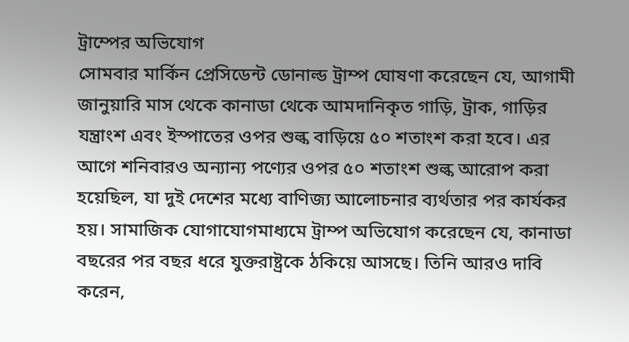ট্রাম্পের অভিযোগ
সোমবার মার্কিন প্রেসিডেন্ট ডোনাল্ড ট্রাম্প ঘোষণা করেছেন যে, আগামী জানুয়ারি মাস থেকে কানাডা থেকে আমদানিকৃত গাড়ি, ট্রাক, গাড়ির যন্ত্রাংশ এবং ইস্পাতের ওপর শুল্ক বাড়িয়ে ৫০ শতাংশ করা হবে। এর আগে শনিবারও অন্যান্য পণ্যের ওপর ৫০ শতাংশ শুল্ক আরোপ করা হয়েছিল, যা দুই দেশের মধ্যে বাণিজ্য আলোচনার ব্যর্থতার পর কার্যকর হয়। সামাজিক যোগাযোগমাধ্যমে ট্রাম্প অভিযোগ করেছেন যে, কানাডা বছরের পর বছর ধরে যুক্তরাষ্ট্রকে ঠকিয়ে আসছে। তিনি আরও দাবি করেন,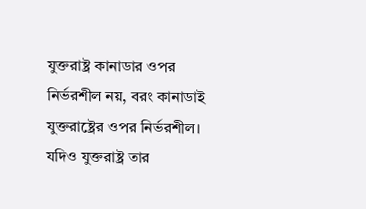যুক্তরাষ্ট্র কানাডার ওপর নির্ভরশীল নয়, বরং কানাডাই যুক্তরাষ্ট্রের ওপর নির্ভরশীল। যদিও যুক্তরাষ্ট্র তার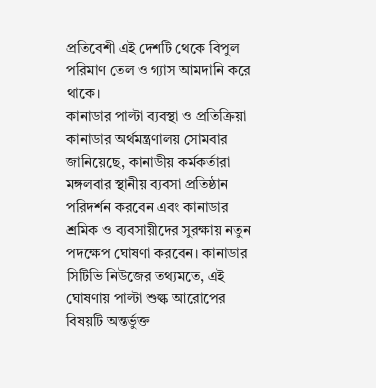প্রতিবেশী এই দেশটি থেকে বিপুল পরিমাণ তেল ও গ্যাস আমদানি করে থাকে।
কানাডার পাল্টা ব্যবস্থা ও প্রতিক্রিয়া
কানাডার অর্থমন্ত্রণালয় সোমবার জানিয়েছে, কানাডীয় কর্মকর্তারা মঙ্গলবার স্থানীয় ব্যবসা প্রতিষ্ঠান পরিদর্শন করবেন এবং কানাডার শ্রমিক ও ব্যবসায়ীদের সুরক্ষায় নতুন পদক্ষেপ ঘোষণা করবেন। কানাডার সিটিভি নিউজের তথ্যমতে, এই ঘোষণায় পাল্টা শুল্ক আরোপের বিষয়টি অন্তর্ভুক্ত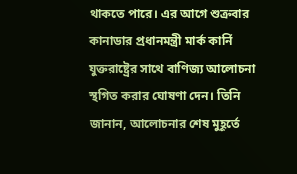থাকতে পারে। এর আগে শুক্রবার কানাডার প্রধানমন্ত্রী মার্ক কার্নি যুক্তরাষ্ট্রের সাথে বাণিজ্য আলোচনা স্থগিত করার ঘোষণা দেন। তিনি জানান, আলোচনার শেষ মুহূর্তে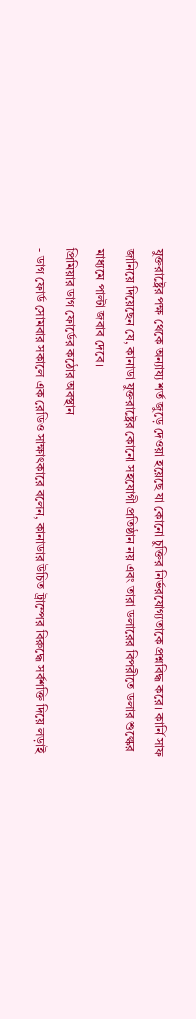যুক্তরাষ্ট্রের পক্ষ থেকে অন্যায্য শর্ত জুড়ে দেওয়া হয়েছে যা কোনো চুক্তির নির্ভরযোগ্যতাকে প্রশ্নবিদ্ধ করে। কার্নি সাফ জানিয়ে দিয়েছেন যে, কানাডা যুক্তরাষ্ট্রের কোনো সহযোগী প্রতিষ্ঠান নয় এবং তারা ডলারের বিপরীতে ডলার শুল্কের মাধ্যমে পাল্টা জবাব দেবে।
প্রিমিয়ার ডাগ ফোর্ডের কঠোর অবস্থান
- ডাগ ফোর্ড সোমবার সকালে এক রেডিও সাক্ষাৎকারে বলেন, কানাডার উচিত ট্রাম্পের বিরুদ্ধে সর্বশক্তি দিয়ে লড়াই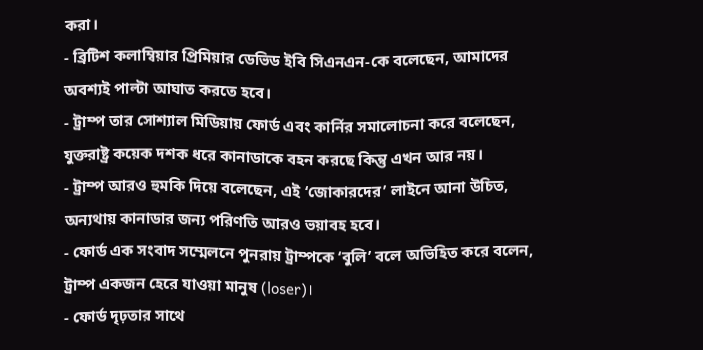করা।
- ব্রিটিশ কলাম্বিয়ার প্রিমিয়ার ডেভিড ইবি সিএনএন-কে বলেছেন, আমাদের অবশ্যই পাল্টা আঘাত করতে হবে।
- ট্রাম্প তার সোশ্যাল মিডিয়ায় ফোর্ড এবং কার্নির সমালোচনা করে বলেছেন, যুক্তরাষ্ট্র কয়েক দশক ধরে কানাডাকে বহন করছে কিন্তু এখন আর নয়।
- ট্রাম্প আরও হুমকি দিয়ে বলেছেন, এই ‘জোকারদের’ লাইনে আনা উচিত, অন্যথায় কানাডার জন্য পরিণতি আরও ভয়াবহ হবে।
- ফোর্ড এক সংবাদ সম্মেলনে পুনরায় ট্রাম্পকে ‘বুলি’ বলে অভিহিত করে বলেন, ট্রাম্প একজন হেরে যাওয়া মানুষ (loser)।
- ফোর্ড দৃঢ়তার সাথে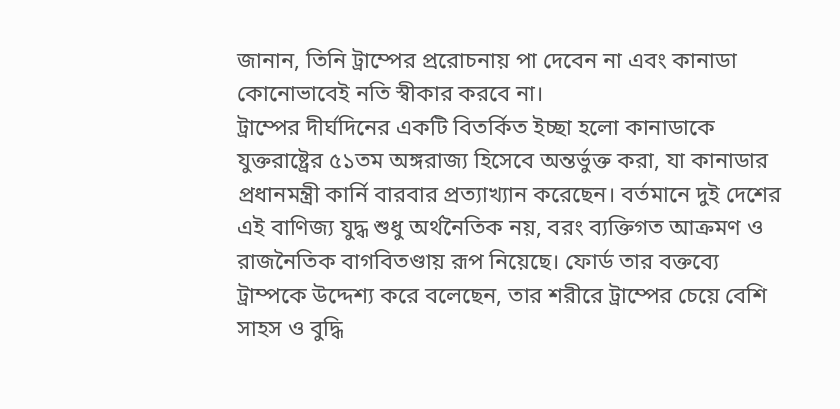জানান, তিনি ট্রাম্পের প্ররোচনায় পা দেবেন না এবং কানাডা কোনোভাবেই নতি স্বীকার করবে না।
ট্রাম্পের দীর্ঘদিনের একটি বিতর্কিত ইচ্ছা হলো কানাডাকে যুক্তরাষ্ট্রের ৫১তম অঙ্গরাজ্য হিসেবে অন্তর্ভুক্ত করা, যা কানাডার প্রধানমন্ত্রী কার্নি বারবার প্রত্যাখ্যান করেছেন। বর্তমানে দুই দেশের এই বাণিজ্য যুদ্ধ শুধু অর্থনৈতিক নয়, বরং ব্যক্তিগত আক্রমণ ও রাজনৈতিক বাগবিতণ্ডায় রূপ নিয়েছে। ফোর্ড তার বক্তব্যে ট্রাম্পকে উদ্দেশ্য করে বলেছেন, তার শরীরে ট্রাম্পের চেয়ে বেশি সাহস ও বুদ্ধি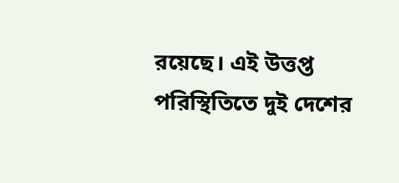রয়েছে। এই উত্তপ্ত পরিস্থিতিতে দুই দেশের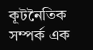কূটনৈতিক সম্পর্ক এক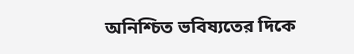অনিশ্চিত ভবিষ্যতের দিকে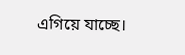এগিয়ে যাচ্ছে।